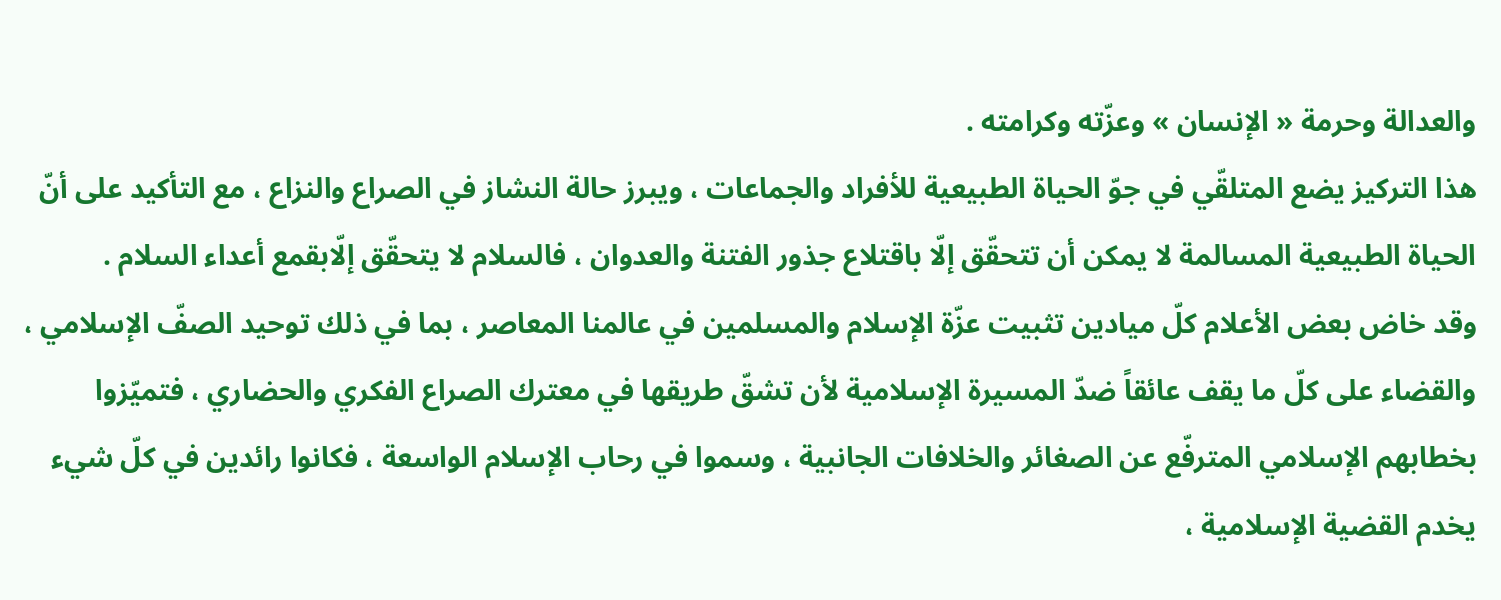والعدالة وحرمة « الإنسان » وعزّته وكرامته .
هذا التركيز يضع المتلقّي في جوّ الحياة الطبيعية للأفراد والجماعات ، ويبرز حالة النشاز في الصراع والنزاع ، مع التأكيد على أنّ الحياة الطبيعية المسالمة لا يمكن أن تتحقّق إلّا باقتلاع جذور الفتنة والعدوان ، فالسلام لا يتحقّق إلّابقمع أعداء السلام .
وقد خاض بعض الأعلام كلّ ميادين تثبيت عزّة الإسلام والمسلمين في عالمنا المعاصر ، بما في ذلك توحيد الصفّ الإسلامي ، والقضاء على كلّ ما يقف عائقاً ضدّ المسيرة الإسلامية لأن تشقّ طريقها في معترك الصراع الفكري والحضاري ، فتميّزوا بخطابهم الإسلامي المترفّع عن الصغائر والخلافات الجانبية ، وسموا في رحاب الإسلام الواسعة ، فكانوا رائدين في كلّ شيء يخدم القضية الإسلامية ،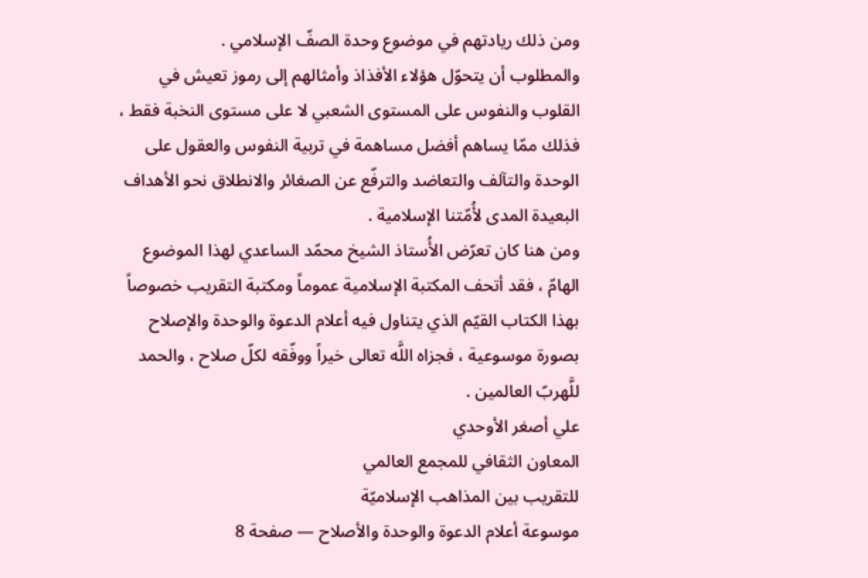ومن ذلك ريادتهم في موضوع وحدة الصفّ الإسلامي .
والمطلوب أن يتحوّل هؤلاء الأفذاذ وأمثالهم إلى رموز تعيش في القلوب والنفوس على المستوى الشعبي لا على مستوى النخبة فقط ، فذلك ممّا يساهم أفضل مساهمة في تربية النفوس والعقول على الوحدة والتآلف والتعاضد والترفّع عن الصغائر والانطلاق نحو الأهداف البعيدة المدى لأُمّتنا الإسلامية .
ومن هنا كان تعرّض الأُستاذ الشيخ محمّد الساعدي لهذا الموضوع الهامّ ، فقد أتحف المكتبة الإسلامية عموماً ومكتبة التقريب خصوصاً بهذا الكتاب القيّم الذي يتناول فيه أعلام الدعوة والوحدة والإصلاح بصورة موسوعية ، فجزاه اللَّه تعالى خيراً ووفّقه لكلّ صلاح ، والحمد للَّهربّ العالمين .
علي أصغر الأوحدي
المعاون الثقافي للمجمع العالمي
للتقريب بين المذاهب الإسلاميّة
موسوعة أعلام الدعوة والوحدة والأصلاح — صفحة 8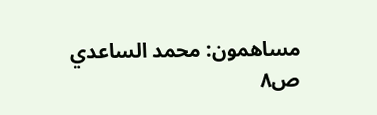مساهمون: محمد الساعدي
ص٨